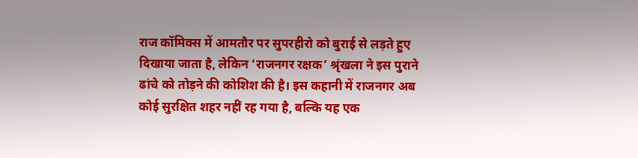राज कॉमिक्स में आमतौर पर सुपरहीरो को बुराई से लड़ते हुए दिखाया जाता है, लेकिन ‘राजनगर रक्षक’ श्रृंखला ने इस पुराने ढांचे को तोड़ने की कोशिश की है। इस कहानी में राजनगर अब कोई सुरक्षित शहर नहीं रह गया है, बल्कि यह एक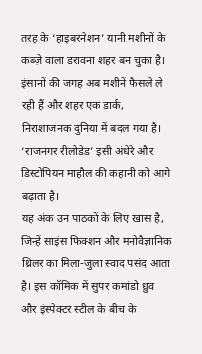तरह के ‘हाइबरनेशन’ यानी मशीनों के कब्ज़े वाला डरावना शहर बन चुका है। इंसानों की जगह अब मशीनें फैसले ले रही हैं और शहर एक डार्क, निराशाजनक दुनिया में बदल गया है। ‘राजनगर रीलोडेड’ इसी अंधेरे और डिस्टोपियन माहौल की कहानी को आगे बढ़ाता है।
यह अंक उन पाठकों के लिए खास है, जिन्हें साइंस फिक्शन और मनोवैज्ञानिक थ्रिलर का मिला-जुला स्वाद पसंद आता है। इस कॉमिक में सुपर कमांडो ध्रुव और इंस्पेक्टर स्टील के बीच के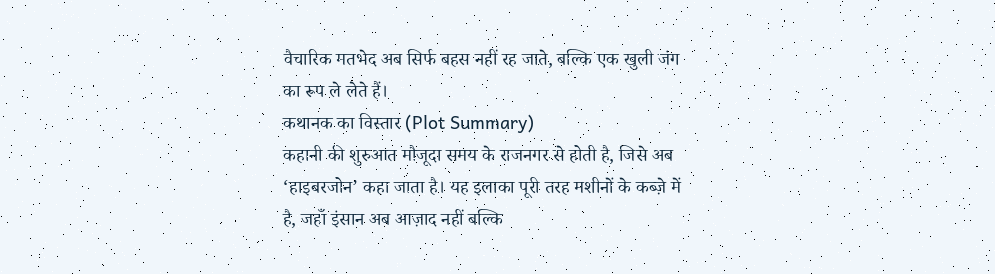वैचारिक मतभेद अब सिर्फ बहस नहीं रह जाते, बल्कि एक खुली जंग का रूप ले लेते हैं।
कथानक का विस्तार (Plot Summary)
कहानी की शुरुआत मौजूदा समय के राजनगर से होती है, जिसे अब ‘हाइबरजोन’ कहा जाता है। यह इलाका पूरी तरह मशीनों के कब्ज़े में है, जहाँ इंसान अब आज़ाद नहीं बल्कि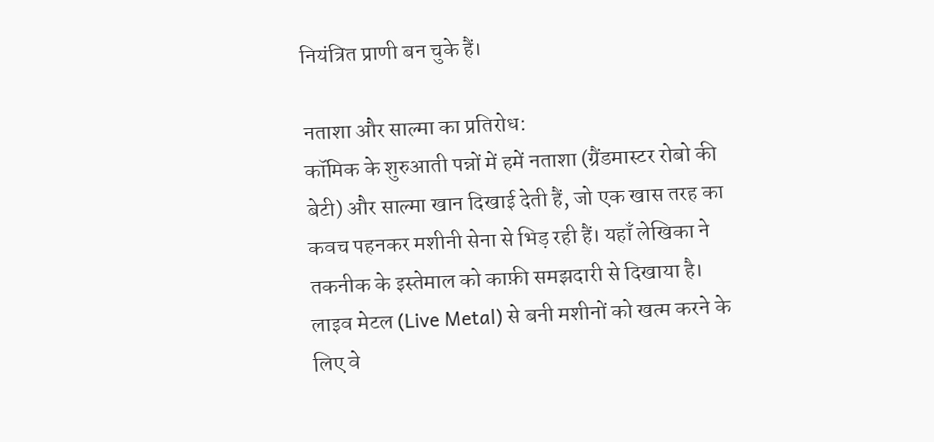नियंत्रित प्राणी बन चुके हैं।

नताशा और साल्मा का प्रतिरोध:
कॉमिक के शुरुआती पन्नों में हमें नताशा (ग्रैंडमास्टर रोबो की बेटी) और साल्मा खान दिखाई देती हैं, जो एक खास तरह का कवच पहनकर मशीनी सेना से भिड़ रही हैं। यहाँ लेखिका ने तकनीक के इस्तेमाल को काफ़ी समझदारी से दिखाया है। लाइव मेटल (Live Metal) से बनी मशीनों को खत्म करने के लिए वे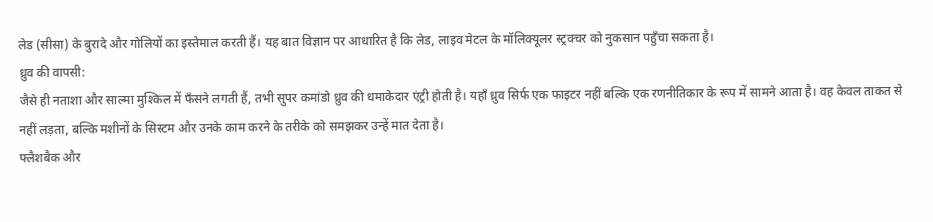लेड (सीसा) के बुरादे और गोलियों का इस्तेमाल करती हैं। यह बात विज्ञान पर आधारित है कि लेड, लाइव मेटल के मॉलिक्यूलर स्ट्रक्चर को नुकसान पहुँचा सकता है।
ध्रुव की वापसी:
जैसे ही नताशा और साल्मा मुश्किल में फँसने लगती हैं, तभी सुपर कमांडो ध्रुव की धमाकेदार एंट्री होती है। यहाँ ध्रुव सिर्फ एक फाइटर नहीं बल्कि एक रणनीतिकार के रूप में सामने आता है। वह केवल ताकत से नहीं लड़ता, बल्कि मशीनों के सिस्टम और उनके काम करने के तरीके को समझकर उन्हें मात देता है।
फ्लैशबैक और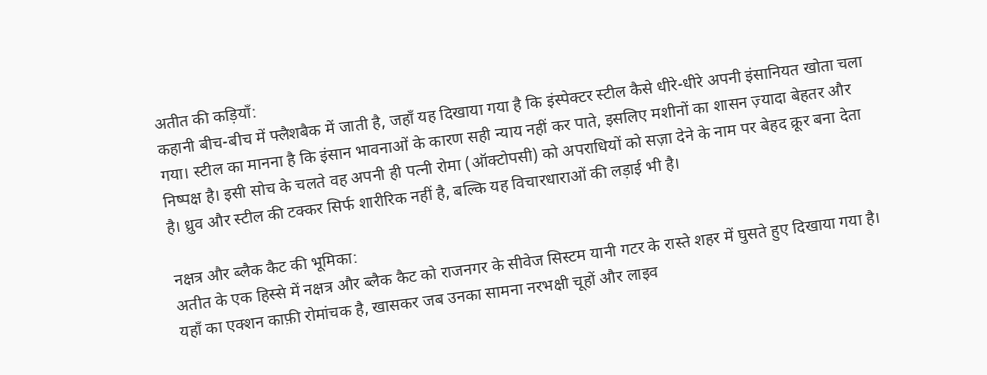अतीत की कड़ियाँ:
कहानी बीच-बीच में फ्लैशबैक में जाती है, जहाँ यह दिखाया गया है कि इंस्पेक्टर स्टील कैसे धीरे-धीरे अपनी इंसानियत खोता चला गया। स्टील का मानना है कि इंसान भावनाओं के कारण सही न्याय नहीं कर पाते, इसलिए मशीनों का शासन ज़्यादा बेहतर और निष्पक्ष है। इसी सोच के चलते वह अपनी ही पत्नी रोमा (ऑक्टोपसी) को अपराधियों को सज़ा देने के नाम पर बेहद क्रूर बना देता है। ध्रुव और स्टील की टक्कर सिर्फ शारीरिक नहीं है, बल्कि यह विचारधाराओं की लड़ाई भी है।

नक्षत्र और ब्लैक कैट की भूमिका:
अतीत के एक हिस्से में नक्षत्र और ब्लैक कैट को राजनगर के सीवेज सिस्टम यानी गटर के रास्ते शहर में घुसते हुए दिखाया गया है। यहाँ का एक्शन काफ़ी रोमांचक है, खासकर जब उनका सामना नरभक्षी चूहों और लाइव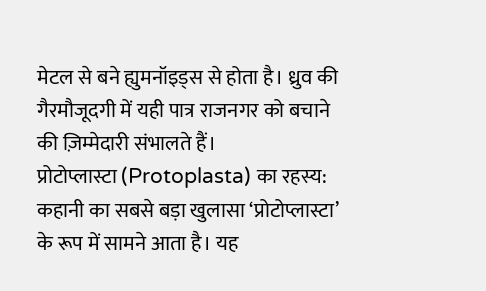मेटल से बने ह्युमनॉइड्स से होता है। ध्रुव की गैरमौजूदगी में यही पात्र राजनगर को बचाने की ज़िम्मेदारी संभालते हैं।
प्रोटोप्लास्टा (Protoplasta) का रहस्य:
कहानी का सबसे बड़ा खुलासा ‘प्रोटोप्लास्टा’ के रूप में सामने आता है। यह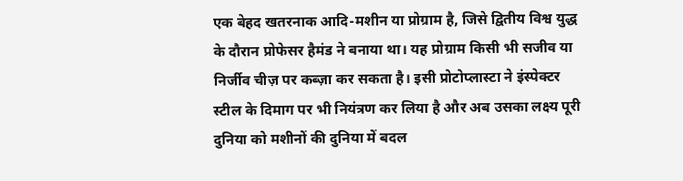एक बेहद खतरनाक आदि-मशीन या प्रोग्राम है, जिसे द्वितीय विश्व युद्ध के दौरान प्रोफेसर हैमंड ने बनाया था। यह प्रोग्राम किसी भी सजीव या निर्जीव चीज़ पर कब्ज़ा कर सकता है। इसी प्रोटोप्लास्टा ने इंस्पेक्टर स्टील के दिमाग पर भी नियंत्रण कर लिया है और अब उसका लक्ष्य पूरी दुनिया को मशीनों की दुनिया में बदल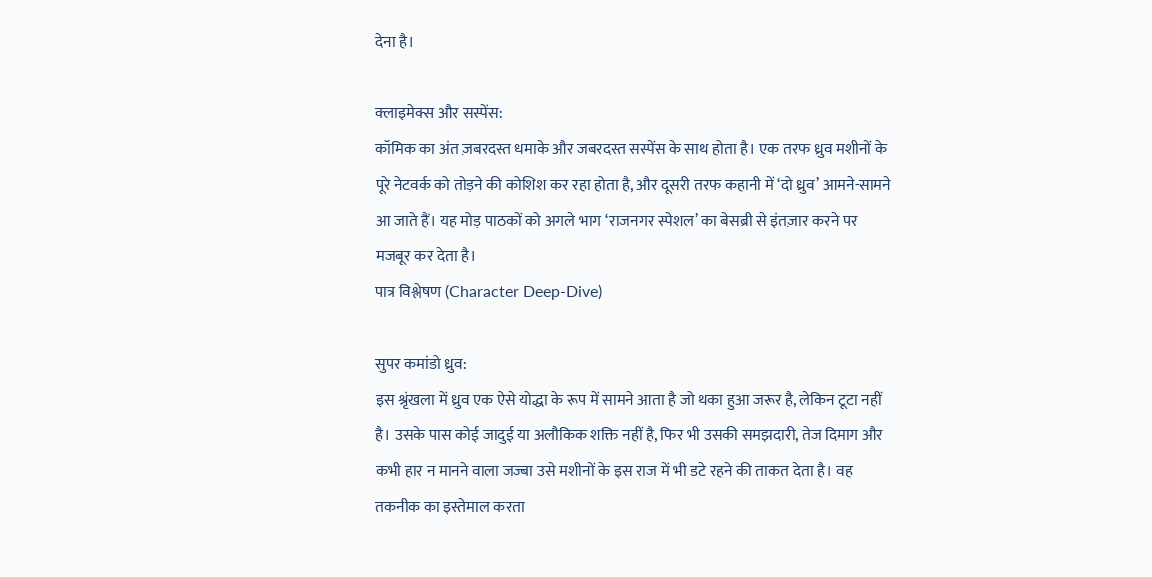देना है।

क्लाइमेक्स और सस्पेंस:
कॉमिक का अंत ज़बरदस्त धमाके और जबरदस्त सस्पेंस के साथ होता है। एक तरफ ध्रुव मशीनों के पूरे नेटवर्क को तोड़ने की कोशिश कर रहा होता है, और दूसरी तरफ कहानी में ‘दो ध्रुव’ आमने-सामने आ जाते हैं। यह मोड़ पाठकों को अगले भाग ‘राजनगर स्पेशल’ का बेसब्री से इंतज़ार करने पर मजबूर कर देता है।
पात्र विश्लेषण (Character Deep-Dive)

सुपर कमांडो ध्रुव:
इस श्रृंखला में ध्रुव एक ऐसे योद्धा के रूप में सामने आता है जो थका हुआ जरूर है, लेकिन टूटा नहीं है। उसके पास कोई जादुई या अलौकिक शक्ति नहीं है, फिर भी उसकी समझदारी, तेज दिमाग और कभी हार न मानने वाला जज्बा उसे मशीनों के इस राज में भी डटे रहने की ताकत देता है। वह तकनीक का इस्तेमाल करता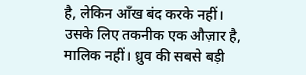है, लेकिन आँख बंद करके नहीं। उसके लिए तकनीक एक औज़ार है, मालिक नहीं। ध्रुव की सबसे बड़ी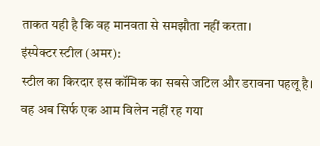ताकत यही है कि वह मानवता से समझौता नहीं करता।
इंस्पेक्टर स्टील (अमर):
स्टील का किरदार इस कॉमिक का सबसे जटिल और डरावना पहलू है। वह अब सिर्फ एक आम विलेन नहीं रह गया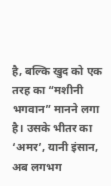है, बल्कि खुद को एक तरह का “मशीनी भगवान” मानने लगा है। उसके भीतर का ‘अमर’, यानी इंसान, अब लगभग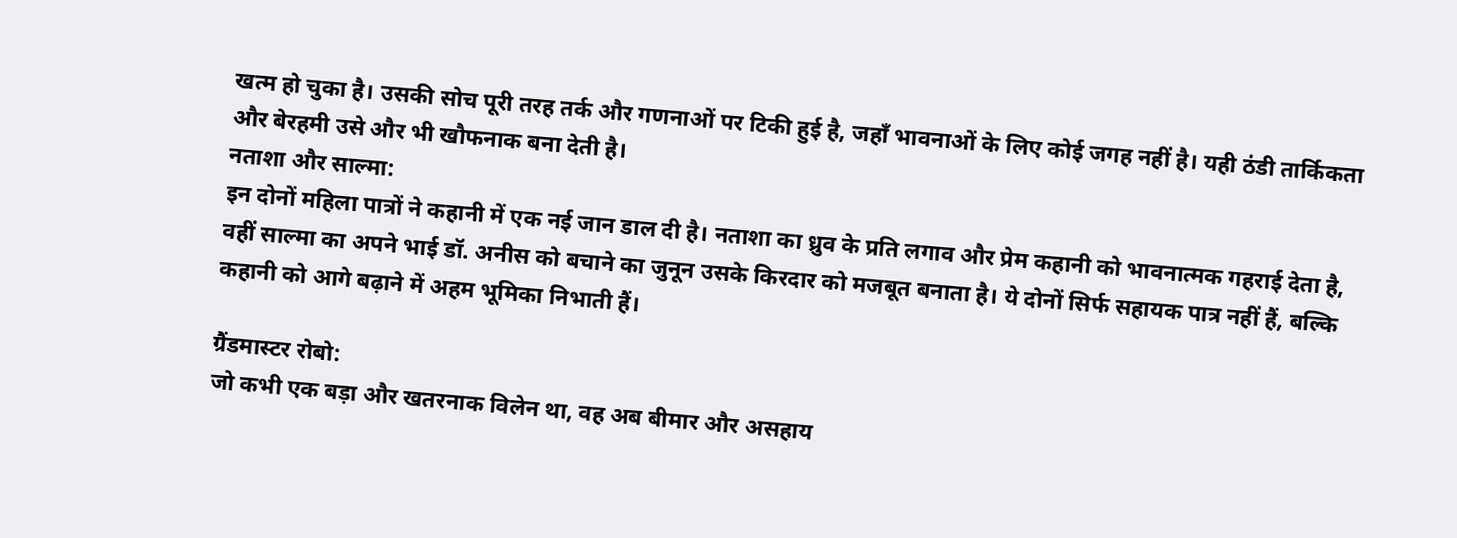खत्म हो चुका है। उसकी सोच पूरी तरह तर्क और गणनाओं पर टिकी हुई है, जहाँ भावनाओं के लिए कोई जगह नहीं है। यही ठंडी तार्किकता और बेरहमी उसे और भी खौफनाक बना देती है।
नताशा और साल्मा:
इन दोनों महिला पात्रों ने कहानी में एक नई जान डाल दी है। नताशा का ध्रुव के प्रति लगाव और प्रेम कहानी को भावनात्मक गहराई देता है, वहीं साल्मा का अपने भाई डॉ. अनीस को बचाने का जुनून उसके किरदार को मजबूत बनाता है। ये दोनों सिर्फ सहायक पात्र नहीं हैं, बल्कि कहानी को आगे बढ़ाने में अहम भूमिका निभाती हैं।

ग्रैंडमास्टर रोबो:
जो कभी एक बड़ा और खतरनाक विलेन था, वह अब बीमार और असहाय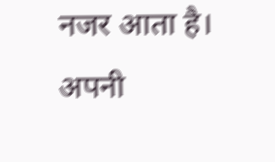नजर आता है। अपनी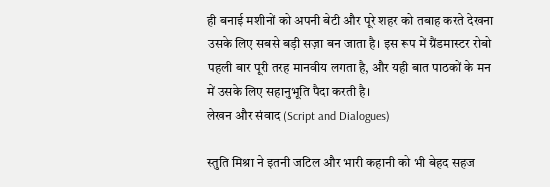ही बनाई मशीनों को अपनी बेटी और पूरे शहर को तबाह करते देखना उसके लिए सबसे बड़ी सज़ा बन जाता है। इस रूप में ग्रैंडमास्टर रोबो पहली बार पूरी तरह मानवीय लगता है, और यही बात पाठकों के मन में उसके लिए सहानुभूति पैदा करती है।
लेखन और संवाद (Script and Dialogues)

स्तुति मिश्रा ने इतनी जटिल और भारी कहानी को भी बेहद सहज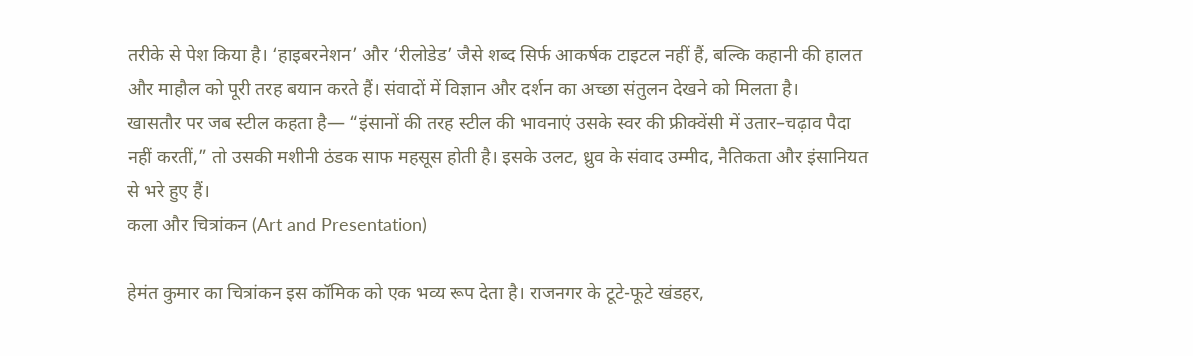तरीके से पेश किया है। ‘हाइबरनेशन’ और ‘रीलोडेड’ जैसे शब्द सिर्फ आकर्षक टाइटल नहीं हैं, बल्कि कहानी की हालत और माहौल को पूरी तरह बयान करते हैं। संवादों में विज्ञान और दर्शन का अच्छा संतुलन देखने को मिलता है।
खासतौर पर जब स्टील कहता है— “इंसानों की तरह स्टील की भावनाएं उसके स्वर की फ्रीक्वेंसी में उतार–चढ़ाव पैदा नहीं करतीं,” तो उसकी मशीनी ठंडक साफ महसूस होती है। इसके उलट, ध्रुव के संवाद उम्मीद, नैतिकता और इंसानियत से भरे हुए हैं।
कला और चित्रांकन (Art and Presentation)

हेमंत कुमार का चित्रांकन इस कॉमिक को एक भव्य रूप देता है। राजनगर के टूटे-फूटे खंडहर,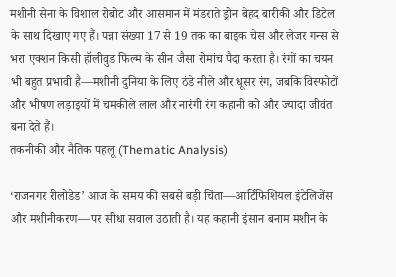मशीनी सेना के विशाल रोबोट और आसमान में मंडराते ड्रोन बेहद बारीकी और डिटेल के साथ दिखाए गए हैं। पन्ना संख्या 17 से 19 तक का बाइक चेस और लेजर गन्स से भरा एक्शन किसी हॉलीवुड फिल्म के सीन जैसा रोमांच पैदा करता है। रंगों का चयन भी बहुत प्रभावी है—मशीनी दुनिया के लिए ठंडे नीले और धूसर रंग, जबकि विस्फोटों और भीषण लड़ाइयों में चमकीले लाल और नारंगी रंग कहानी को और ज्यादा जीवंत बना देते हैं।
तकनीकी और नैतिक पहलू (Thematic Analysis)

‘राजनगर रीलोडेड’ आज के समय की सबसे बड़ी चिंता—आर्टिफिशियल इंटेलिजेंस और मशीनीकरण—पर सीधा सवाल उठाती है। यह कहानी इंसान बनाम मशीन के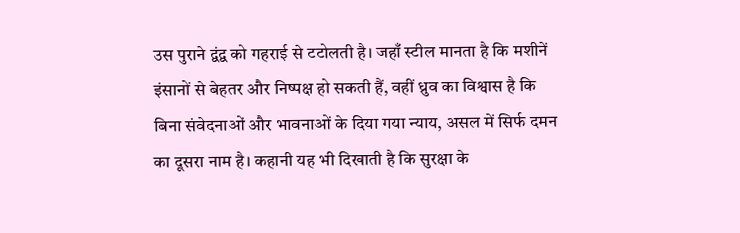उस पुराने द्वंद्व को गहराई से टटोलती है। जहाँ स्टील मानता है कि मशीनें इंसानों से बेहतर और निष्पक्ष हो सकती हैं, वहीं ध्रुव का विश्वास है कि बिना संवेदनाओं और भावनाओं के दिया गया न्याय, असल में सिर्फ दमन का दूसरा नाम है। कहानी यह भी दिखाती है कि सुरक्षा के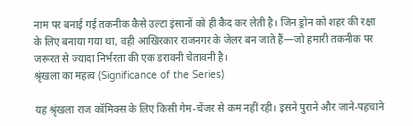नाम पर बनाई गई तकनीक कैसे उल्टा इंसानों को ही कैद कर लेती है। जिन ड्रोन को शहर की रक्षा के लिए बनाया गया था, वही आखिरकार राजनगर के जेलर बन जाते हैं—जो हमारी तकनीक पर जरूरत से ज्यादा निर्भरता की एक डरावनी चेतावनी है।
श्रृंखला का महत्व (Significance of the Series)

यह श्रृंखला राज कॉमिक्स के लिए किसी गेम-चेंजर से कम नहीं रही। इसने पुराने और जाने-पहचाने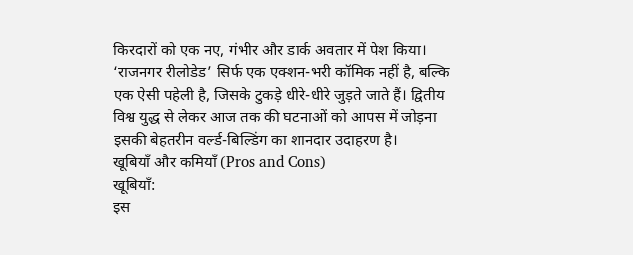किरदारों को एक नए, गंभीर और डार्क अवतार में पेश किया। ‘राजनगर रीलोडेड’ सिर्फ एक एक्शन-भरी कॉमिक नहीं है, बल्कि एक ऐसी पहेली है, जिसके टुकड़े धीरे-धीरे जुड़ते जाते हैं। द्वितीय विश्व युद्ध से लेकर आज तक की घटनाओं को आपस में जोड़ना इसकी बेहतरीन वर्ल्ड-बिल्डिंग का शानदार उदाहरण है।
खूबियाँ और कमियाँ (Pros and Cons)
खूबियाँ:
इस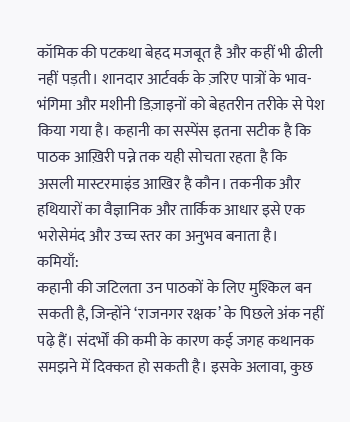कॉमिक की पटकथा बेहद मजबूत है और कहीं भी ढीली नहीं पड़ती। शानदार आर्टवर्क के ज़रिए पात्रों के भाव-भंगिमा और मशीनी डिज़ाइनों को बेहतरीन तरीके से पेश किया गया है। कहानी का सस्पेंस इतना सटीक है कि पाठक आख़िरी पन्ने तक यही सोचता रहता है कि असली मास्टरमाइंड आखिर है कौन। तकनीक और हथियारों का वैज्ञानिक और तार्किक आधार इसे एक भरोसेमंद और उच्च स्तर का अनुभव बनाता है।
कमियाँ:
कहानी की जटिलता उन पाठकों के लिए मुश्किल बन सकती है, जिन्होंने ‘राजनगर रक्षक’ के पिछले अंक नहीं पढ़े हैं। संदर्भों की कमी के कारण कई जगह कथानक समझने में दिक्कत हो सकती है। इसके अलावा, कुछ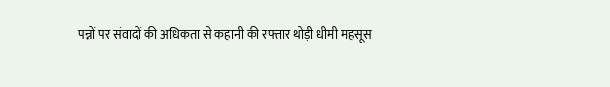पन्नों पर संवादों की अधिकता से कहानी की रफ्तार थोड़ी धीमी महसूस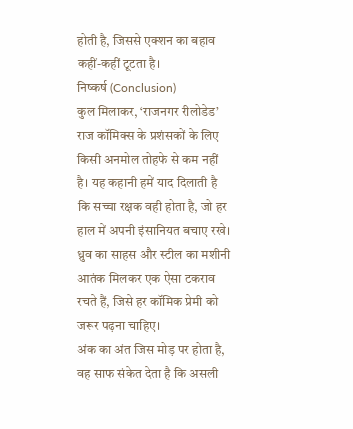होती है, जिससे एक्शन का बहाव कहीं-कहीं टूटता है।
निष्कर्ष (Conclusion)
कुल मिलाकर, ‘राजनगर रीलोडेड’ राज कॉमिक्स के प्रशंसकों के लिए किसी अनमोल तोहफे से कम नहीं है। यह कहानी हमें याद दिलाती है कि सच्चा रक्षक वही होता है, जो हर हाल में अपनी इंसानियत बचाए रखे। ध्रुव का साहस और स्टील का मशीनी आतंक मिलकर एक ऐसा टकराव रचते हैं, जिसे हर कॉमिक प्रेमी को जरूर पढ़ना चाहिए।
अंक का अंत जिस मोड़ पर होता है, वह साफ संकेत देता है कि असली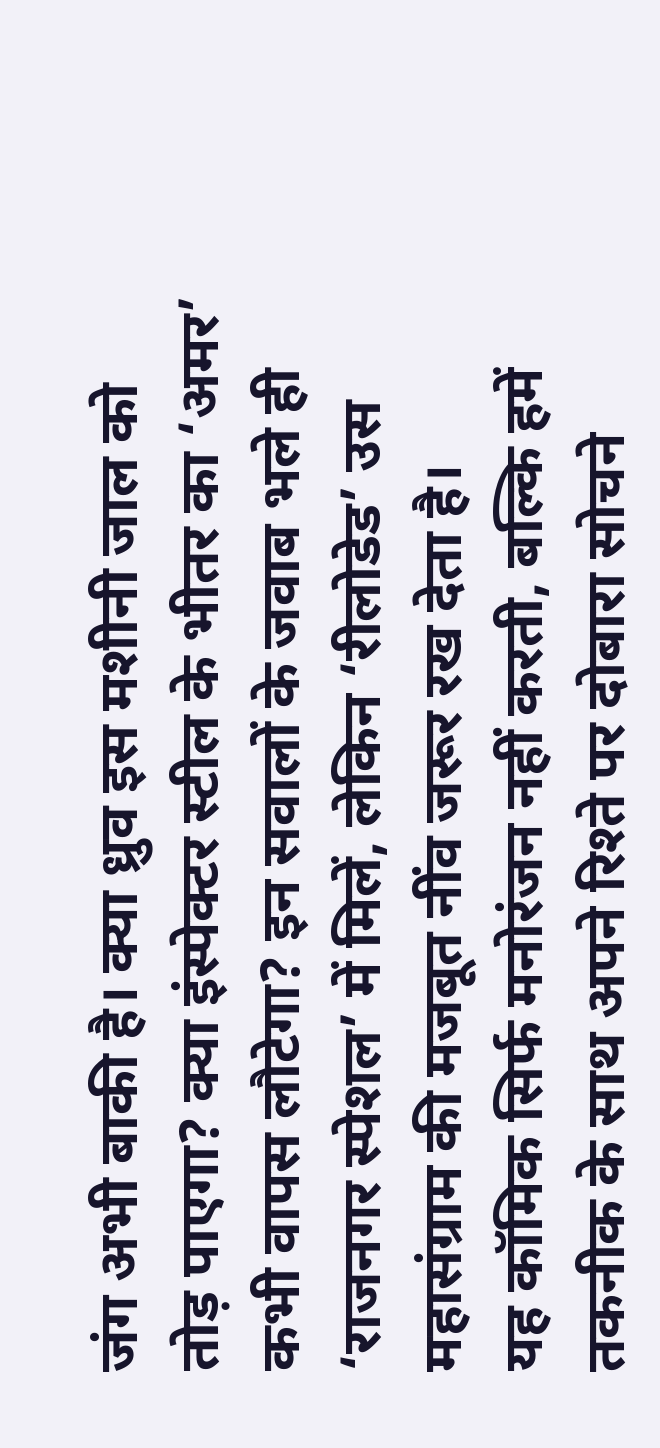जंग अभी बाकी है। क्या ध्रुव इस मशीनी जाल को तोड़ पाएगा? क्या इंस्पेक्टर स्टील के भीतर का ‘अमर’ कभी वापस लौटेगा? इन सवालों के जवाब भले ही ‘राजनगर स्पेशल’ में मिलें, लेकिन ‘रीलोडेड’ उस महासंग्राम की मजबूत नींव जरूर रख देता है।
यह कॉमिक सिर्फ मनोरंजन नहीं करती, बल्कि हमें तकनीक के साथ अपने रिश्ते पर दोबारा सोचने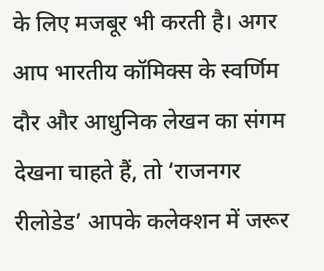के लिए मजबूर भी करती है। अगर आप भारतीय कॉमिक्स के स्वर्णिम दौर और आधुनिक लेखन का संगम देखना चाहते हैं, तो ‘राजनगर रीलोडेड’ आपके कलेक्शन में जरूर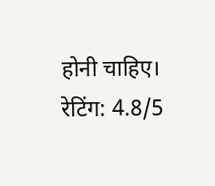होनी चाहिए।
रेटिंग: 4.8/5